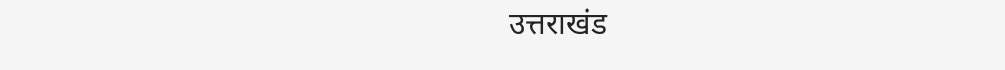उत्तराखंड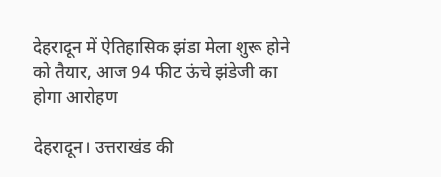देहरादून में ऐतिहासिक झंडा मेला शुरू होने को तैयार, आज 94 फीट ऊंचे झंडेजी का होगा आरोहण

देहरादून। उत्तराखंड की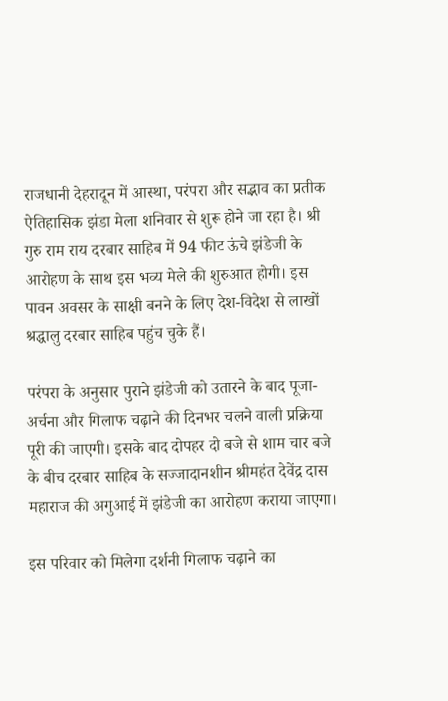राजधानी देहरादून में आस्था, परंपरा और सद्भाव का प्रतीक ऐतिहासिक झंडा मेला शनिवार से शुरू होने जा रहा है। श्री गुरु राम राय दरबार साहिब में 94 फीट ऊंचे झंडेजी के आरोहण के साथ इस भव्य मेले की शुरुआत होगी। इस पावन अवसर के साक्षी बनने के लिए देश-विदेश से लाखों श्रद्धालु दरबार साहिब पहुंच चुके हैं।

परंपरा के अनुसार पुराने झंडेजी को उतारने के बाद पूजा-अर्चना और गिलाफ चढ़ाने की दिनभर चलने वाली प्रक्रिया पूरी की जाएगी। इसके बाद दोपहर दो बजे से शाम चार बजे के बीच दरबार साहिब के सज्जादानशीन श्रीमहंत देवेंद्र दास महाराज की अगुआई में झंडेजी का आरोहण कराया जाएगा।

इस परिवार को मिलेगा दर्शनी गिलाफ चढ़ाने का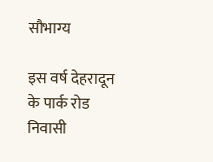सौभाग्य

इस वर्ष देहरादून के पार्क रोड निवासी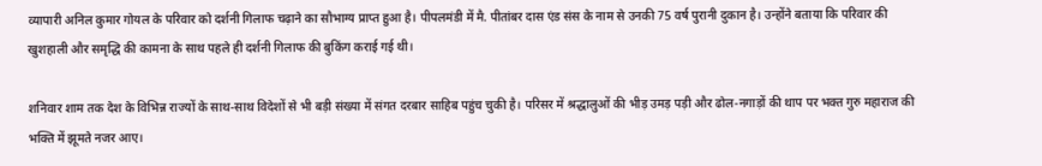व्यापारी अनिल कुमार गोयल के परिवार को दर्शनी गिलाफ चढ़ाने का सौभाग्य प्राप्त हुआ है। पीपलमंडी में मै. पीतांबर दास एंड संस के नाम से उनकी 75 वर्ष पुरानी दुकान है। उन्होंने बताया कि परिवार की खुशहाली और समृद्धि की कामना के साथ पहले ही दर्शनी गिलाफ की बुकिंग कराई गई थी।

शनिवार शाम तक देश के विभिन्न राज्यों के साथ-साथ विदेशों से भी बड़ी संख्या में संगत दरबार साहिब पहुंच चुकी है। परिसर में श्रद्धालुओं की भीड़ उमड़ पड़ी और ढोल-नगाड़ों की थाप पर भक्त गुरु महाराज की भक्ति में झूमते नजर आए।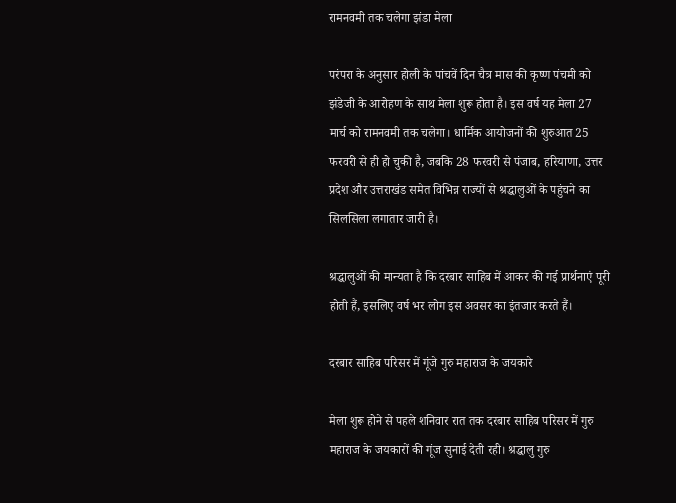रामनवमी तक चलेगा झंडा मेला

परंपरा के अनुसार होली के पांचवें दिन चैत्र मास की कृष्ण पंचमी को झंडेजी के आरोहण के साथ मेला शुरू होता है। इस वर्ष यह मेला 27 मार्च को रामनवमी तक चलेगा। धार्मिक आयोजनों की शुरुआत 25 फरवरी से ही हो चुकी है, जबकि 28 फरवरी से पंजाब, हरियाणा, उत्तर प्रदेश और उत्तराखंड समेत विभिन्न राज्यों से श्रद्धालुओं के पहुंचने का सिलसिला लगातार जारी है।

श्रद्धालुओं की मान्यता है कि दरबार साहिब में आकर की गई प्रार्थनाएं पूरी होती हैं, इसलिए वर्ष भर लोग इस अवसर का इंतजार करते हैं।

दरबार साहिब परिसर में गूंजे गुरु महाराज के जयकारे

मेला शुरू होने से पहले शनिवार रात तक दरबार साहिब परिसर में गुरु महाराज के जयकारों की गूंज सुनाई देती रही। श्रद्धालु गुरु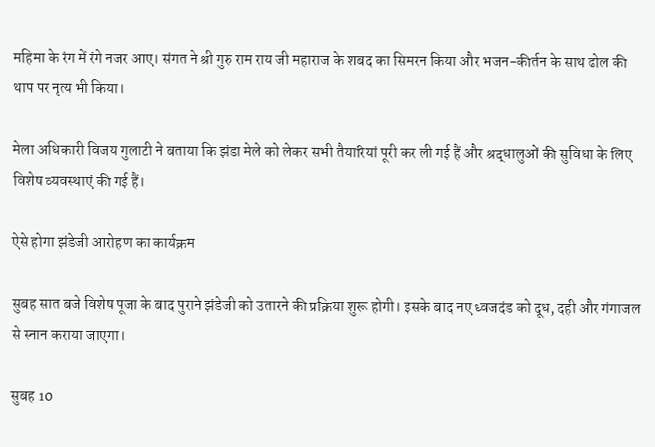महिमा के रंग में रंगे नजर आए। संगत ने श्री गुरु राम राय जी महाराज के शबद का सिमरन किया और भजन-कीर्तन के साथ ढोल की थाप पर नृत्य भी किया।

मेला अधिकारी विजय गुलाटी ने बताया कि झंडा मेले को लेकर सभी तैयारियां पूरी कर ली गई हैं और श्रद्धालुओं की सुविधा के लिए विशेष व्यवस्थाएं की गई हैं।

ऐसे होगा झंडेजी आरोहण का कार्यक्रम

सुबह सात बजे विशेष पूजा के बाद पुराने झंडेजी को उतारने की प्रक्रिया शुरू होगी। इसके बाद नए ध्वजदंड को दूध, दही और गंगाजल से स्नान कराया जाएगा।

सुबह 10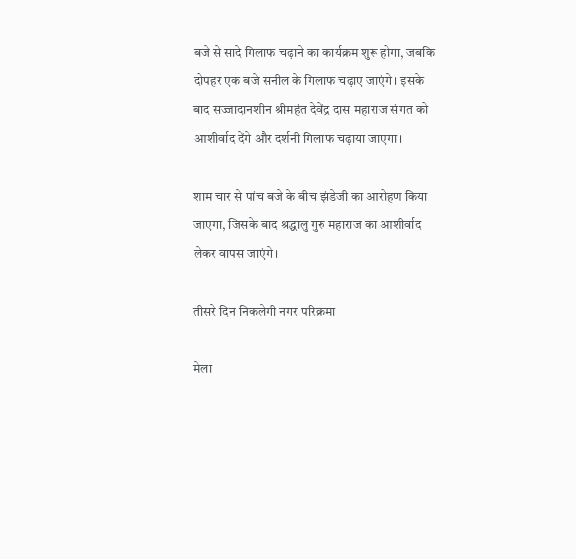बजे से सादे गिलाफ चढ़ाने का कार्यक्रम शुरू होगा, जबकि दोपहर एक बजे सनील के गिलाफ चढ़ाए जाएंगे। इसके बाद सज्जादानशीन श्रीमहंत देवेंद्र दास महाराज संगत को आशीर्वाद देंगे और दर्शनी गिलाफ चढ़ाया जाएगा।

शाम चार से पांच बजे के बीच झंडेजी का आरोहण किया जाएगा, जिसके बाद श्रद्धालु गुरु महाराज का आशीर्वाद लेकर वापस जाएंगे।

तीसरे दिन निकलेगी नगर परिक्रमा

मेला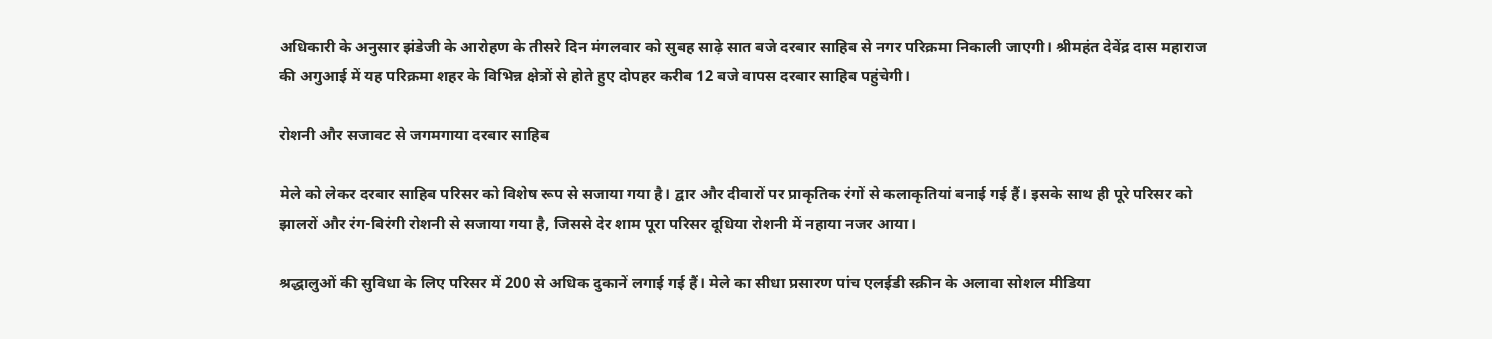अधिकारी के अनुसार झंडेजी के आरोहण के तीसरे दिन मंगलवार को सुबह साढ़े सात बजे दरबार साहिब से नगर परिक्रमा निकाली जाएगी। श्रीमहंत देवेंद्र दास महाराज की अगुआई में यह परिक्रमा शहर के विभिन्न क्षेत्रों से होते हुए दोपहर करीब 12 बजे वापस दरबार साहिब पहुंचेगी।

रोशनी और सजावट से जगमगाया दरबार साहिब

मेले को लेकर दरबार साहिब परिसर को विशेष रूप से सजाया गया है। द्वार और दीवारों पर प्राकृतिक रंगों से कलाकृतियां बनाई गई हैं। इसके साथ ही पूरे परिसर को झालरों और रंग-बिरंगी रोशनी से सजाया गया है, जिससे देर शाम पूरा परिसर दूधिया रोशनी में नहाया नजर आया।

श्रद्धालुओं की सुविधा के लिए परिसर में 200 से अधिक दुकानें लगाई गई हैं। मेले का सीधा प्रसारण पांच एलईडी स्क्रीन के अलावा सोशल मीडिया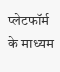प्लेटफॉर्म के माध्यम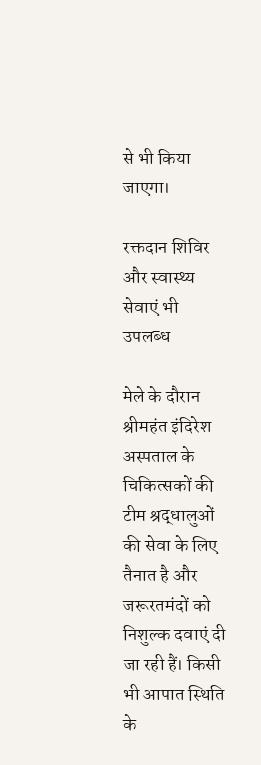से भी किया जाएगा।

रक्तदान शिविर और स्वास्थ्य सेवाएं भी उपलब्ध

मेले के दौरान श्रीमहंत इंदिरेश अस्पताल के चिकित्सकों की टीम श्रद्धालुओं की सेवा के लिए तैनात है और जरूरतमंदों को निशुल्क दवाएं दी जा रही हैं। किसी भी आपात स्थिति के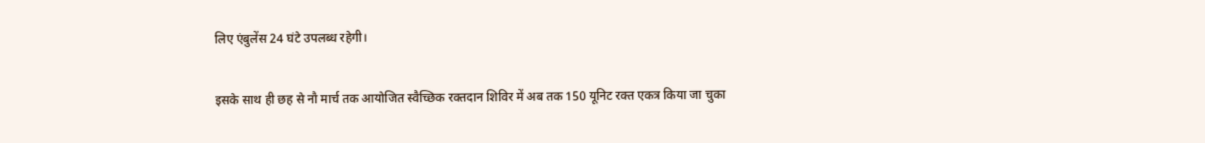लिए एंबुलेंस 24 घंटे उपलब्ध रहेगी।

इसके साथ ही छह से नौ मार्च तक आयोजित स्वैच्छिक रक्तदान शिविर में अब तक 150 यूनिट रक्त एकत्र किया जा चुका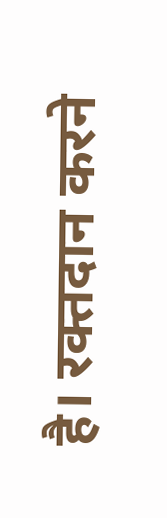है। रक्तदान करने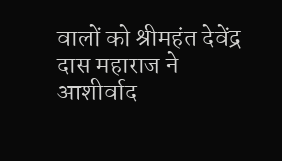वालों को श्रीमहंत देवेंद्र दास महाराज ने आशीर्वाद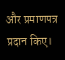और प्रमाणपत्र प्रदान किए।